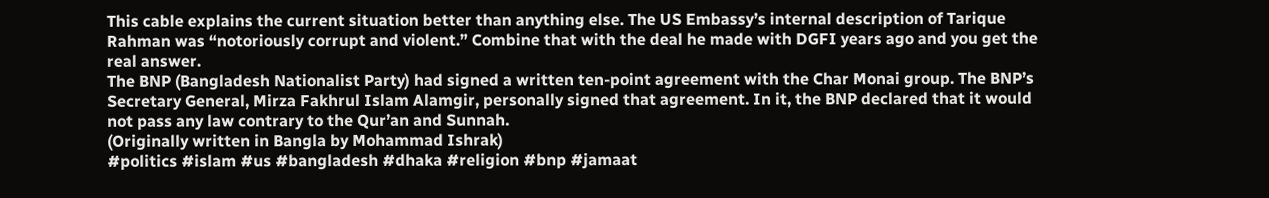This cable explains the current situation better than anything else. The US Embassy’s internal description of Tarique Rahman was “notoriously corrupt and violent.” Combine that with the deal he made with DGFI years ago and you get the real answer.
The BNP (Bangladesh Nationalist Party) had signed a written ten-point agreement with the Char Monai group. The BNP’s Secretary General, Mirza Fakhrul Islam Alamgir, personally signed that agreement. In it, the BNP declared that it would not pass any law contrary to the Qur’an and Sunnah.
(Originally written in Bangla by Mohammad Ishrak)
#politics #islam #us #bangladesh #dhaka #religion #bnp #jamaat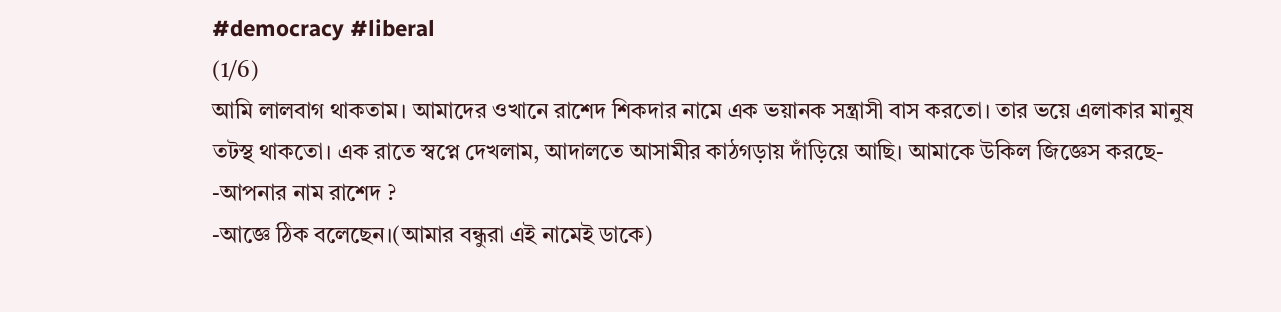#democracy #liberal
(1/6)
আমি লালবাগ থাকতাম। আমাদের ওখানে রাশেদ শিকদার নামে এক ভয়ানক সন্ত্রাসী বাস করতো। তার ভয়ে এলাকার মানুষ তটস্থ থাকতো। এক রাতে স্বপ্নে দেখলাম, আদালতে আসামীর কাঠগড়ায় দাঁড়িয়ে আছি। আমাকে উকিল জিজ্ঞেস করছে-
-আপনার নাম রাশেদ ?
-আজ্ঞে ঠিক বলেছেন।(আমার বন্ধুরা এই নামেই ডাকে)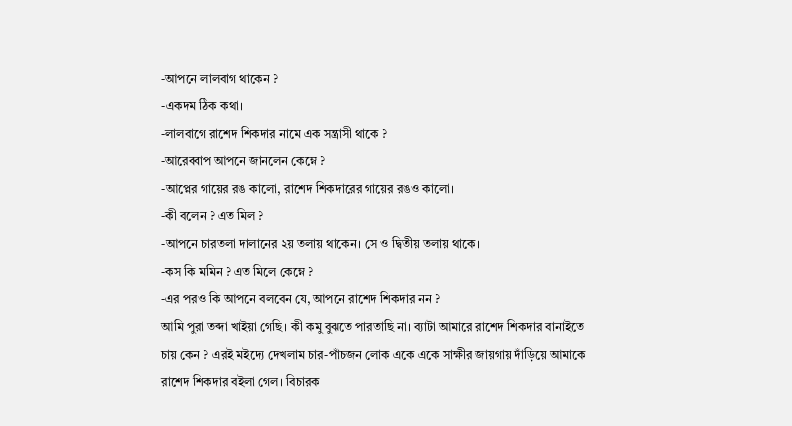-আপনে লালবাগ থাকেন ?
-একদম ঠিক কথা।
-লালবাগে রাশেদ শিকদার নামে এক সন্ত্রাসী থাকে ?
-আরেব্বাপ আপনে জানলেন কেম্নে ?
-আপ্নের গায়ের রঙ কালো, রাশেদ শিকদারের গায়ের রঙও কালো।
-কী বলেন ? এত মিল ?
-আপনে চারতলা দালানের ২য় তলায় থাকেন। সে ও দ্বিতীয় তলায় থাকে।
-কস কি মমিন ? এত মিলে কেম্নে ?
-এর পরও কি আপনে বলবেন যে, আপনে রাশেদ শিকদার নন ?
আমি পুরা তব্দা খাইয়া গেছি। কী কমু বুঝতে পারতাছি না। ব্যাটা আমারে রাশেদ শিকদার বানাইতে চায় কেন ? এরই মইদ্যে দেখলাম চার-পাঁচজন লোক একে একে সাক্ষীর জায়গায় দাঁড়িয়ে আমাকে রাশেদ শিকদার বইলা গেল। বিচারক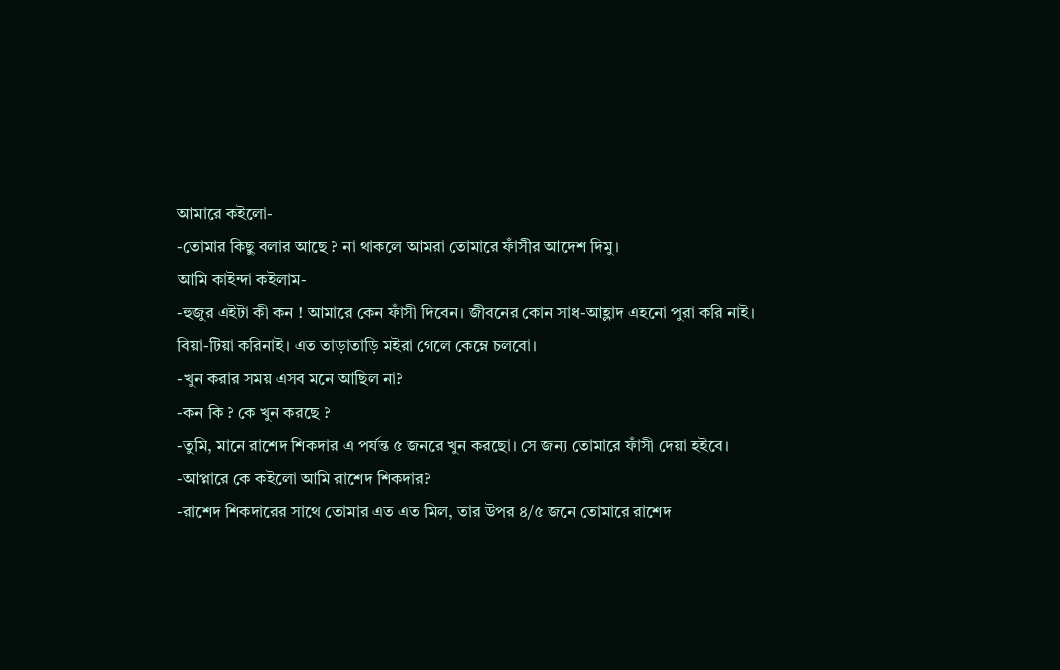আমারে কইলো-
-তোমার কিছু বলার আছে ? না থাকলে আমরা তোমারে ফাঁসীর আদেশ দিমু।
আমি কাইন্দা কইলাম-
-হুজুর এইটা কী কন ! আমারে কেন ফাঁসী দিবেন। জীবনের কোন সাধ-আহ্লাদ এহনো পুরা করি নাই। বিয়া-টিয়া করিনাই। এত তাড়াতাড়ি মইরা গেলে কেম্নে চলবো।
-খুন করার সময় এসব মনে আছিল না?
-কন কি ? কে খুন করছে ?
-তুমি, মানে রাশেদ শিকদার এ পর্যন্ত ৫ জনরে খুন করছো। সে জন্য তোমারে ফাঁসী দেয়া হইবে।
-আপ্নারে কে কইলো আমি রাশেদ শিকদার?
-রাশেদ শিকদারের সাথে তোমার এত এত মিল, তার উপর ৪/৫ জনে তোমারে রাশেদ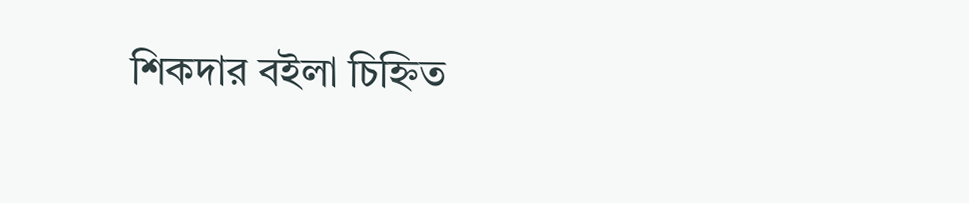শিকদার বইলা চিহ্নিত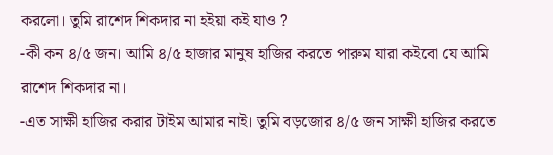করলো। তুমি রাশেদ শিকদার না হইয়া কই যাও ?
-কী কন ৪/৫ জন। আমি ৪/৫ হাজার মানুষ হাজির করতে পারুম যারা কইবো যে আমি রাশেদ শিকদার না।
-এত সাক্ষী হাজির করার টাইম আমার নাই। তুমি বড়জোর ৪/৫ জন সাক্ষী হাজির করতে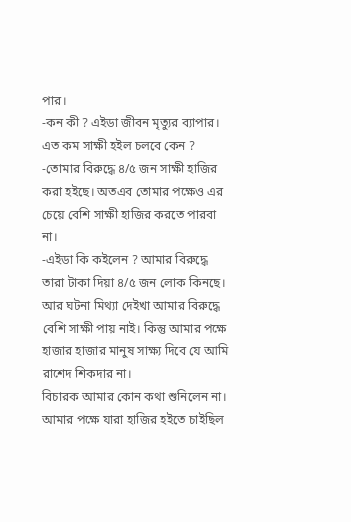পার।
-কন কী ? এইডা জীবন মৃত্যুর ব্যাপার। এত কম সাক্ষী হইল চলবে কেন ?
-তোমার বিরুদ্ধে ৪/৫ জন সাক্ষী হাজির করা হইছে। অতএব তোমার পক্ষেও এর চেয়ে বেশি সাক্ষী হাজির করতে পারবা না।
-এইডা কি কইলেন ? আমার বিরুদ্ধে তারা টাকা দিয়া ৪/৫ জন লোক কিনছে। আর ঘটনা মিথ্যা দেইখা আমার বিরুদ্ধে বেশি সাক্ষী পায় নাই। কিন্তু আমার পক্ষে হাজার হাজার মানুষ সাক্ষ্য দিবে যে আমি রাশেদ শিকদার না।
বিচারক আমার কোন কথা শুনিলেন না। আমার পক্ষে যারা হাজির হইতে চাইছিল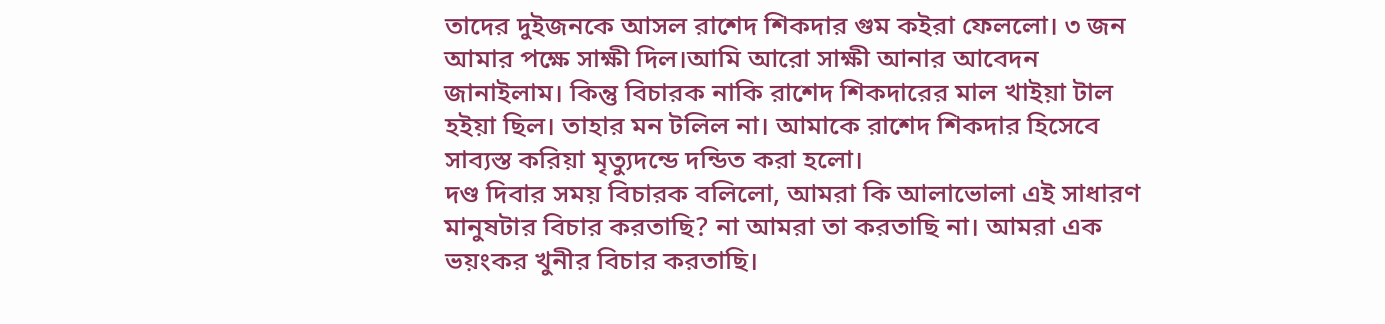তাদের দুইজনকে আসল রাশেদ শিকদার গুম কইরা ফেললো। ৩ জন আমার পক্ষে সাক্ষী দিল।আমি আরো সাক্ষী আনার আবেদন জানাইলাম। কিন্তু বিচারক নাকি রাশেদ শিকদারের মাল খাইয়া টাল হইয়া ছিল। তাহার মন টলিল না। আমাকে রাশেদ শিকদার হিসেবে সাব্যস্ত করিয়া মৃত্যুদন্ডে দন্ডিত করা হলো।
দণ্ড দিবার সময় বিচারক বলিলো, আমরা কি আলাভোলা এই সাধারণ মানুষটার বিচার করতাছি? না আমরা তা করতাছি না। আমরা এক ভয়ংকর খুনীর বিচার করতাছি।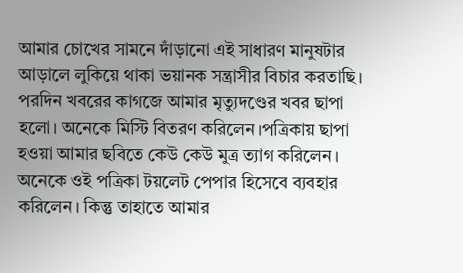আমার চোখের সামনে দাঁড়ানো এই সাধারণ মানুষটার আড়ালে লুকিয়ে থাকা ভয়ানক সন্ত্রাসীর বিচার করতাছি।
পরদিন খবরের কাগজে আমার মৃত্যুদণ্ডের খবর ছাপা হলো। অনেকে মিস্টি বিতরণ করিলেন।পত্রিকায় ছাপা হওয়া আমার ছবিতে কেউ কেউ মুত্র ত্যাগ করিলেন। অনেকে ওই পত্রিকা টয়লেট পেপার হিসেবে ব্যবহার করিলেন। কিন্তু তাহাতে আমার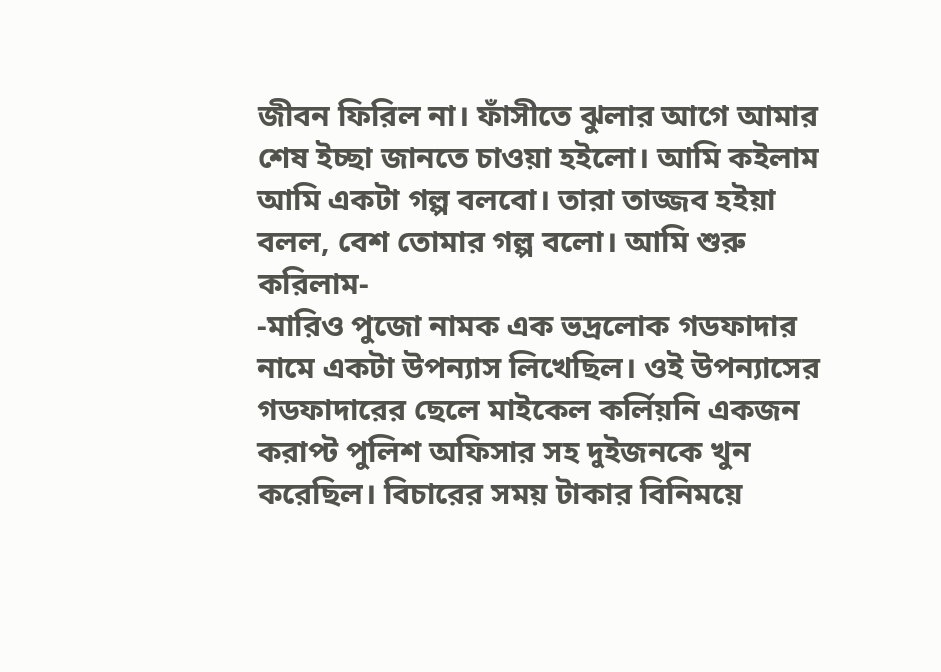জীবন ফিরিল না। ফাঁসীতে ঝুলার আগে আমার শেষ ইচ্ছা জানতে চাওয়া হইলো। আমি কইলাম আমি একটা গল্প বলবো। তারা তাজ্জব হইয়া বলল, বেশ তোমার গল্প বলো। আমি শুরু করিলাম-
-মারিও পুজো নামক এক ভদ্রলোক গডফাদার নামে একটা উপন্যাস লিখেছিল। ওই উপন্যাসের গডফাদারের ছেলে মাইকেল কর্লিয়নি একজন করাপ্ট পুলিশ অফিসার সহ দুইজনকে খুন করেছিল। বিচারের সময় টাকার বিনিময়ে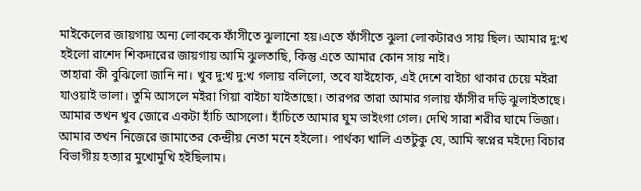মাইকেলের জায়গায় অন্য লোককে ফাঁসীতে ঝুলানো হয়।এতে ফাঁসীতে ঝুলা লোকটারও সায় ছিল। আমার দু:খ হইলো রাশেদ শিকদারের জায়গায় আমি ঝুলতাছি, কিন্তু এতে আমার কোন সায় নাই।
তাহারা কী বুঝিলো জানি না। খুব দু:খ দু:খ গলায় বলিলো, তবে যাইহোক, এই দেশে বাইচা থাকার চেয়ে মইরা যাওয়াই ভালা। তুমি আসলে মইরা গিয়া বাইচা যাইতাছো। তারপর তারা আমার গলায় ফাঁসীর দড়ি ঝুলাইতাছে। আমার তখন খুব জোরে একটা হাঁচি আসলো। হাঁচিতে আমার ঘুম ভাইংগা গেল। দেখি সারা শরীর ঘামে ভিজা।
আমার তখন নিজেরে জামাতের কেন্দ্রীয় নেতা মনে হইলো। পার্থক্য খালি এতটুকু যে, আমি স্বপ্নের মইদ্যে বিচার বিভাগীয় হত্যার মুখোমুখি হইছিলাম।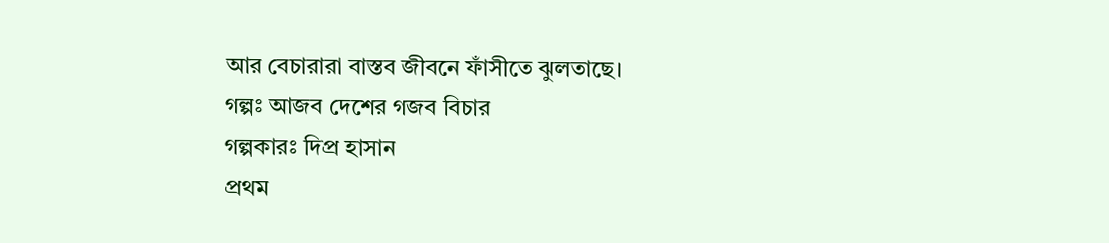আর বেচারারা বাস্তব জীবনে ফাঁসীতে ঝুলতাছে।
গল্পঃ আজব দেশের গজব বিচার
গল্পকারঃ দিপ্র হাসান
প্রথম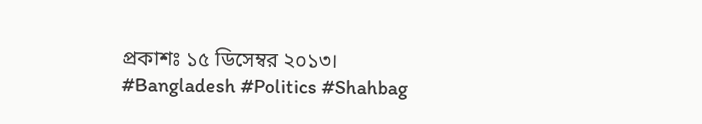প্রকাশঃ ১৫ ডিসেম্বর ২০১৩।
#Bangladesh #Politics #Shahbag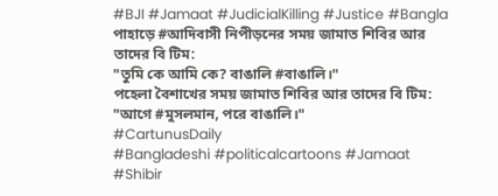#BJI #Jamaat #JudicialKilling #Justice #Bangla
পাহাড়ে #আদিবাসী নিপীড়নের সময় জামাত শিবির আর তাদের বি টিম:
"তুমি কে আমি কে? বাঙালি #বাঙালি।"
পহেলা বৈশাখের সময় জামাত শিবির আর তাদের বি টিম:
"আগে #মুসলমান, পরে বাঙালি।"
#CartunusDaily
#Bangladeshi #politicalcartoons #Jamaat #Shibir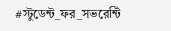#স্টুডেন্ট_ফর_সভরেন্টি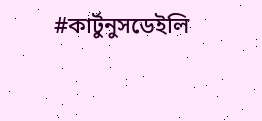#কার্টুনুসডেইলি